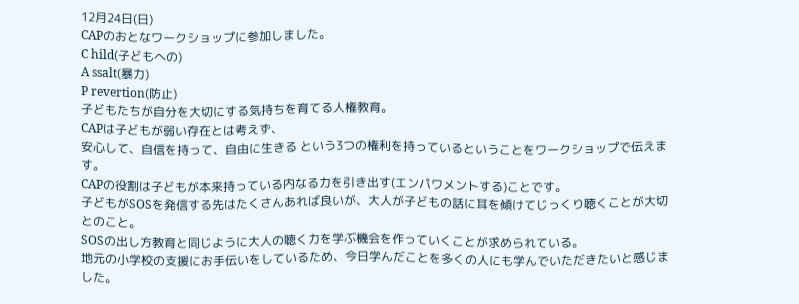12月24日(日)
CAPのおとなワークショップに参加しました。
C hild(子どもへの)
A ssalt(暴力)
P revertion(防止)
子どもたちが自分を大切にする気持ちを育てる人権教育。
CAPは子どもが弱い存在とは考えず、
安心して、自信を持って、自由に生きる という3つの権利を持っているということをワークショップで伝えます。
CAPの役割は子どもが本来持っている内なる力を引き出す(エンパワメントする)ことです。
子どもがSOSを発信する先はたくさんあれば良いが、大人が子どもの話に耳を傾けてじっくり聴くことが大切とのこと。
SOSの出し方教育と同じように大人の聴く力を学ぶ機会を作っていくことが求められている。
地元の小学校の支援にお手伝いをしているため、今日学んだことを多くの人にも学んでいただきたいと感じました。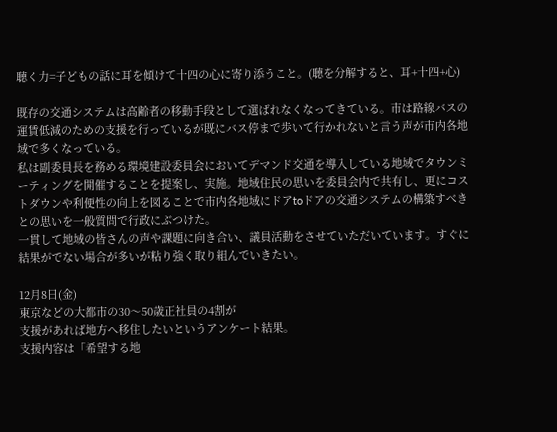聴く力=子どもの話に耳を傾けて十四の心に寄り添うこと。(聴を分解すると、耳+十四+心)

既存の交通システムは高齢者の移動手段として選ばれなくなってきている。市は路線バスの運賃低減のための支援を行っているが既にバス停まで歩いて行かれないと言う声が市内各地域で多くなっている。
私は副委員長を務める環境建設委員会においてデマンド交通を導入している地域でタウンミーティングを開催することを提案し、実施。地域住民の思いを委員会内で共有し、更にコストダウンや利便性の向上を図ることで市内各地域にドアtoドアの交通システムの構築すべきとの思いを一般質問で行政にぶつけた。
一貫して地域の皆さんの声や課題に向き合い、議員活動をさせていただいています。すぐに結果がでない場合が多いが粘り強く取り組んでいきたい。

12月8日(金)
東京などの大都市の30〜50歳正社員の4割が
支援があれば地方へ移住したいというアンケート結果。
支援内容は「希望する地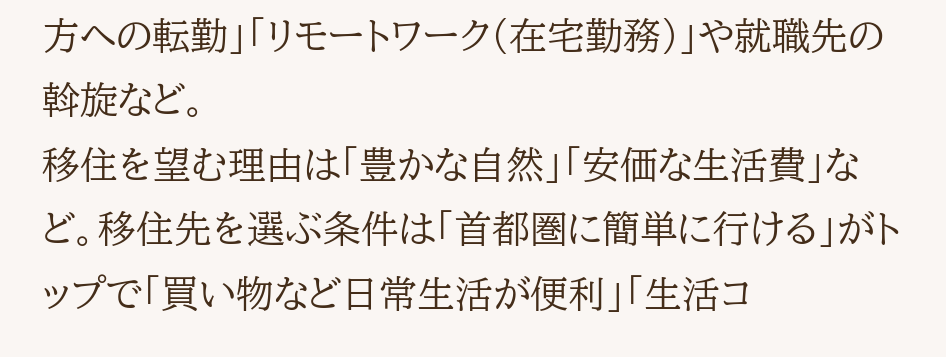方への転勤」「リモートワーク(在宅勤務)」や就職先の斡旋など。
移住を望む理由は「豊かな自然」「安価な生活費」など。移住先を選ぶ条件は「首都圏に簡単に行ける」がトップで「買い物など日常生活が便利」「生活コ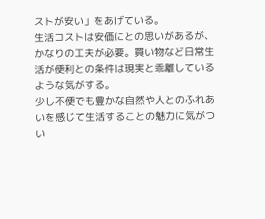ストが安い」をあげている。
生活コストは安価にとの思いがあるが、かなりの工夫が必要。買い物など日常生活が便利との条件は現実と乖離しているような気がする。
少し不便でも豊かな自然や人とのふれあいを感じて生活することの魅力に気がつい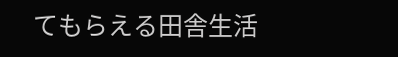てもらえる田舎生活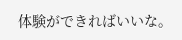体験ができればいいな。